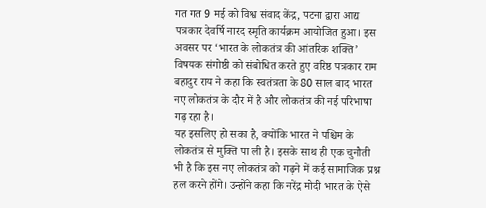गत गत 9 मई को विश्व संवाद केंद्र, पटना द्वारा आद्य पत्रकार देवर्षि नारद स्मृति कार्यक्रम आयोजित हुआ। इस अवसर पर ‘भारत के लोकतंत्र की आंतरिक शक्ति’ विषयक संगोष्ठी को संबोधित करते हुए वरिष्ठ पत्रकार राम बहादुर राय ने कहा कि स्वतंत्रता के 80 साल बाद भारत नए लोकतंत्र के दौर में है और लोकतंत्र की नई परिभाषा गढ़ रहा है।
यह इसलिए हो सका है, क्योंकि भारत ने पश्चिम के लोकतंत्र से मुक्ति पा ली है। इसके साथ ही एक चुनौती भी है कि इस नए लोकतंत्र को गढ़ने में कई सामाजिक प्रश्न हल करने होंगे। उन्होंने कहा कि नरेंद्र मोदी भारत के ऐसे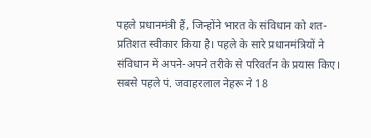पहले प्रधानमंत्री हैं, जिन्होंने भारत के संविधान को शत-प्रतिशत स्वीकार किया है। पहले के सारे प्रधानमंत्रियों ने संविधान में अपने-अपने तरीके से परिवर्तन के प्रयास किए। सबसे पहले पं. जवाहरलाल नेहरू ने 18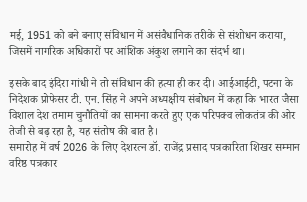मई, 1951 को बने बनाए संविधान में असंवैधानिक तरीके से संशोधन कराया, जिसमें नागरिक अधिकारों पर आंशिक अंकुश लगाने का संदर्भ था।

इसके बाद इंदिरा गांधी ने तो संविधान की हत्या ही कर दी। आईआईटी, पटना के निदेशक प्रोफेसर टी. एन. सिंह ने अपने अध्यक्षीय संबोधन में कहा कि भारत जैसा विशाल देश तमाम चुनौतियों का सामना करते हुए एक परिपक्व लोकतंत्र की ओर तेजी से बढ़ रहा है, यह संतोष की बात है।
समारोह में वर्ष 2026 के लिए देशरत्न डॉ. राजेंद्र प्रसाद पत्रकारिता शिखर सम्मान वरिष्ठ पत्रकार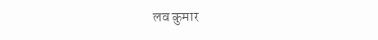लव कुमार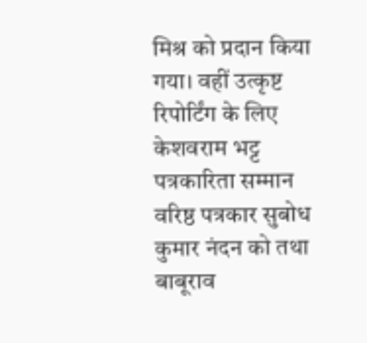मिश्र को प्रदान किया गया। वहीं उत्कृष्ट रिपोर्टिंग के लिए केशवराम भट्ट पत्रकारिता सम्मान वरिष्ठ पत्रकार सुबोध कुमार नंदन को तथा बाबूराव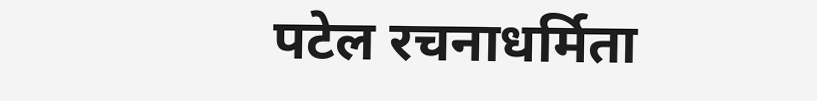पटेल रचनाधर्मिता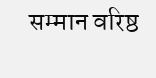सम्मान वरिष्ठ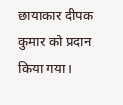छायाकार दीपक कुमार को प्रदान किया गया।